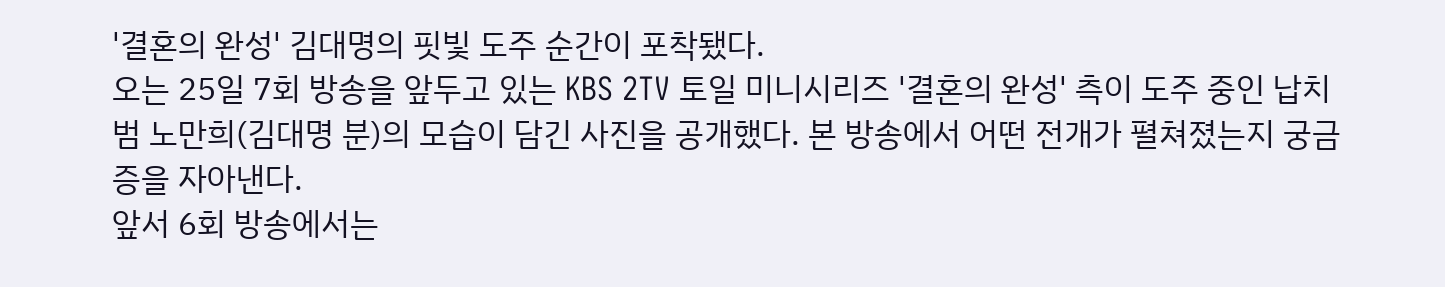'결혼의 완성' 김대명의 핏빛 도주 순간이 포착됐다.
오는 25일 7회 방송을 앞두고 있는 KBS 2TV 토일 미니시리즈 '결혼의 완성' 측이 도주 중인 납치범 노만희(김대명 분)의 모습이 담긴 사진을 공개했다. 본 방송에서 어떤 전개가 펼쳐졌는지 궁금증을 자아낸다.
앞서 6회 방송에서는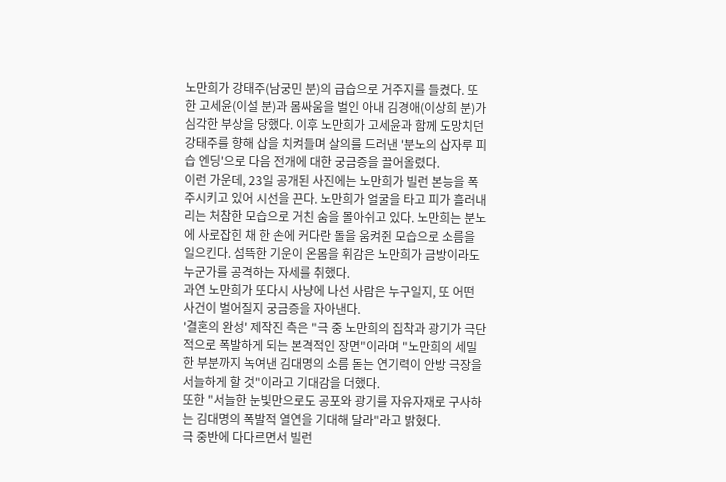노만희가 강태주(남궁민 분)의 급습으로 거주지를 들켰다. 또한 고세윤(이설 분)과 몸싸움을 벌인 아내 김경애(이상희 분)가 심각한 부상을 당했다. 이후 노만희가 고세윤과 함께 도망치던 강태주를 향해 삽을 치켜들며 살의를 드러낸 '분노의 삽자루 피습 엔딩'으로 다음 전개에 대한 궁금증을 끌어올렸다.
이런 가운데, 23일 공개된 사진에는 노만희가 빌런 본능을 폭주시키고 있어 시선을 끈다. 노만희가 얼굴을 타고 피가 흘러내리는 처참한 모습으로 거친 숨을 몰아쉬고 있다. 노만희는 분노에 사로잡힌 채 한 손에 커다란 돌을 움켜쥔 모습으로 소름을 일으킨다. 섬뜩한 기운이 온몸을 휘감은 노만희가 금방이라도 누군가를 공격하는 자세를 취했다.
과연 노만희가 또다시 사냥에 나선 사람은 누구일지, 또 어떤 사건이 벌어질지 궁금증을 자아낸다.
'결혼의 완성' 제작진 측은 "극 중 노만희의 집착과 광기가 극단적으로 폭발하게 되는 본격적인 장면"이라며 "노만희의 세밀한 부분까지 녹여낸 김대명의 소름 돋는 연기력이 안방 극장을 서늘하게 할 것"이라고 기대감을 더했다.
또한 "서늘한 눈빛만으로도 공포와 광기를 자유자재로 구사하는 김대명의 폭발적 열연을 기대해 달라"라고 밝혔다.
극 중반에 다다르면서 빌런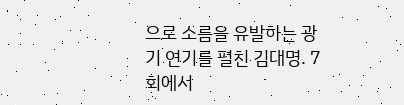으로 소름을 유발하는 광기 연기를 펼친 김대명. 7회에서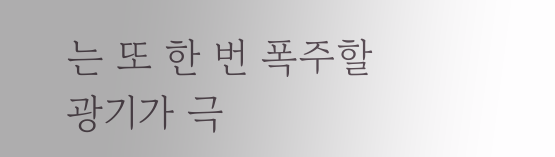는 또 한 번 폭주할 광기가 극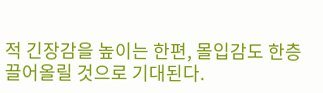적 긴장감을 높이는 한편, 몰입감도 한층 끌어올릴 것으로 기대된다.